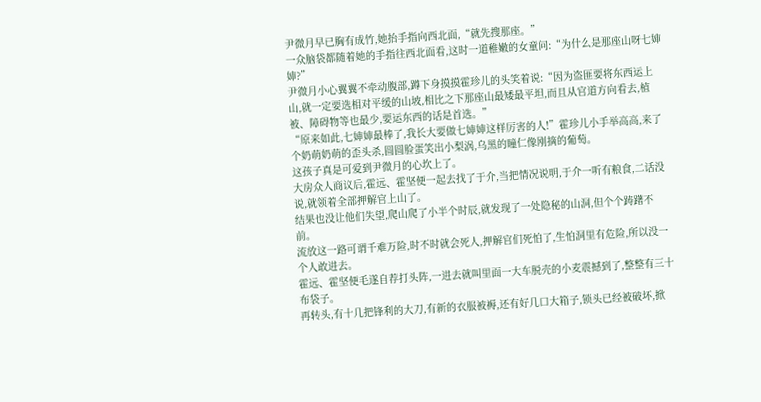尹微月早已胸有成竹,她抬手指向西北面,“就先搜那座。”
一众脑袋都随着她的手指往西北面看,这时一道稚嫩的女童问:“为什么是那座山呀七婶婶?”
尹微月小心翼翼不牵动腹部,蹲下身摸摸霍珍儿的头笑着说:“因为盗匪要将东西运上山,就一定要选相对平缓的山坡,相比之下那座山最矮最平坦,而且从官道方向看去,植被、障碍物等也最少,要运东西的话是首选。”
“原来如此,七婶婶最棒了,我长大要做七婶婶这样厉害的人!”霍珍儿小手举高高,来了个奶萌奶萌的歪头杀,圆圆脸蛋笑出小梨涡,乌黑的瞳仁像刚摘的葡萄。
这孩子真是可爱到尹微月的心坎上了。
大房众人商议后,霍远、霍坚便一起去找了于介,当把情况说明,于介一听有粮食,二话没说,就领着全部押解官上山了。
结果也没让他们失望,爬山爬了小半个时辰,就发现了一处隐秘的山洞,但个个踌躇不前。
流放这一路可谓千难万险,时不时就会死人,押解官们死怕了,生怕洞里有危险,所以没一个人敢进去。
霍远、霍坚便毛遂自荐打头阵,一进去就叫里面一大车脱壳的小麦震撼到了,整整有三十布袋子。
再转头,有十几把锋利的大刀,有新的衣服被褥,还有好几口大箱子,锁头已经被破坏,掀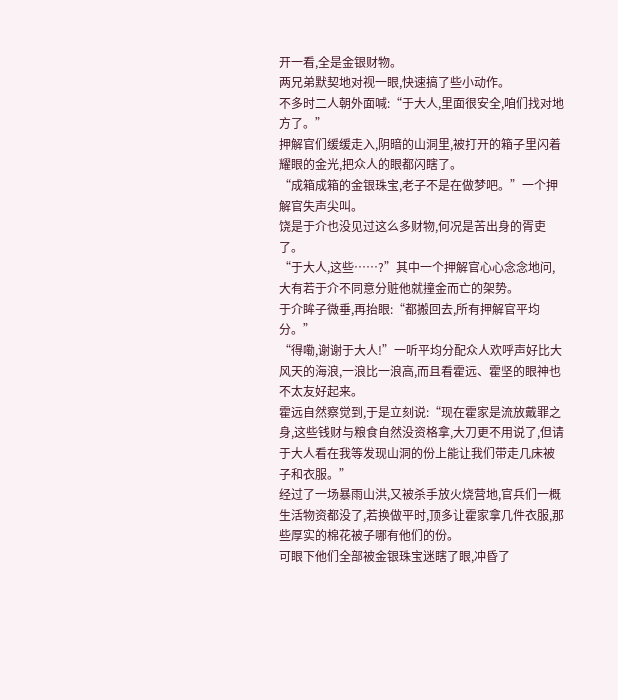开一看,全是金银财物。
两兄弟默契地对视一眼,快速搞了些小动作。
不多时二人朝外面喊:“于大人,里面很安全,咱们找对地方了。”
押解官们缓缓走入,阴暗的山洞里,被打开的箱子里闪着耀眼的金光,把众人的眼都闪瞎了。
“成箱成箱的金银珠宝,老子不是在做梦吧。”一个押解官失声尖叫。
饶是于介也没见过这么多财物,何况是苦出身的胥吏了。
“于大人,这些……?”其中一个押解官心心念念地问,大有若于介不同意分赃他就撞金而亡的架势。
于介眸子微垂,再抬眼:“都搬回去,所有押解官平均分。”
“得嘞,谢谢于大人!”一听平均分配众人欢呼声好比大风天的海浪,一浪比一浪高,而且看霍远、霍坚的眼神也不太友好起来。
霍远自然察觉到,于是立刻说:“现在霍家是流放戴罪之身,这些钱财与粮食自然没资格拿,大刀更不用说了,但请于大人看在我等发现山洞的份上能让我们带走几床被子和衣服。”
经过了一场暴雨山洪,又被杀手放火烧营地,官兵们一概生活物资都没了,若换做平时,顶多让霍家拿几件衣服,那些厚实的棉花被子哪有他们的份。
可眼下他们全部被金银珠宝迷瞎了眼,冲昏了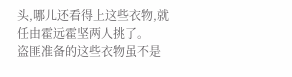头,哪儿还看得上这些衣物,就任由霍远霍坚两人挑了。
盗匪准备的这些衣物虽不是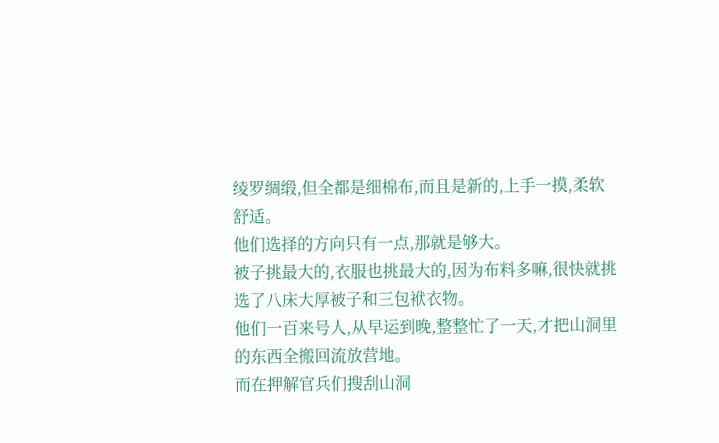绫罗绸缎,但全都是细棉布,而且是新的,上手一摸,柔软舒适。
他们选择的方向只有一点,那就是够大。
被子挑最大的,衣服也挑最大的,因为布料多嘛,很快就挑选了八床大厚被子和三包袱衣物。
他们一百来号人,从早运到晚,整整忙了一天,才把山洞里的东西全搬回流放营地。
而在押解官兵们搜刮山洞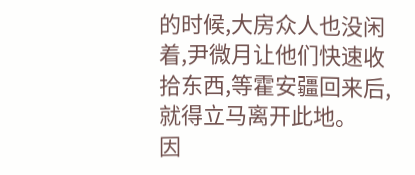的时候,大房众人也没闲着,尹微月让他们快速收拾东西,等霍安疆回来后,就得立马离开此地。
因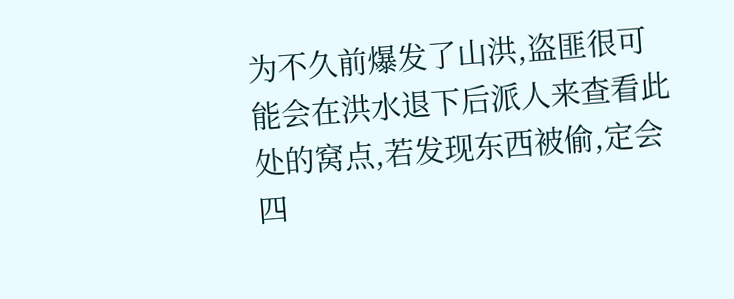为不久前爆发了山洪,盗匪很可能会在洪水退下后派人来查看此处的窝点,若发现东西被偷,定会四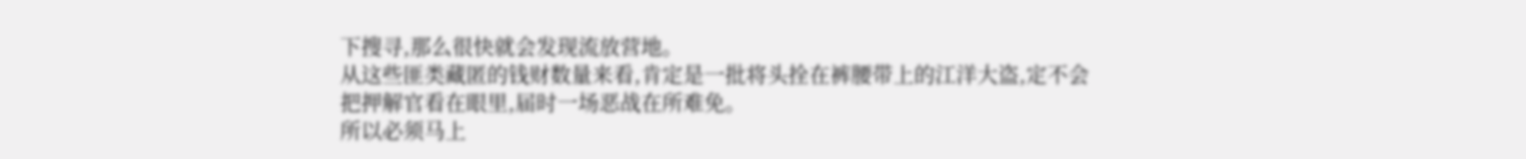下搜寻,那么很快就会发现流放营地。
从这些匪类藏匿的钱财数量来看,肯定是一批将头拴在裤腰带上的江洋大盗,定不会把押解官看在眼里,届时一场恶战在所难免。
所以必须马上